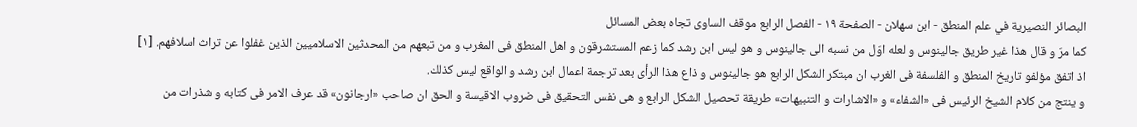البصائر النصيرية في علم المنطق - ابن سهلان - الصفحة ١٩ - الفصل الرابع موقف الساوى تجاه بعض المسائل
كما مرّ و قال هذا غير طريق جالينوس و لعله اوّل من نسبه الى جالينوس و هو ليس ابن رشد كما زعم المستشرقون و اهل المنطق فى المغرب و من تبعهم من المحدثين الاسلاميين الذين غفلوا عن تراث اسلافهم. [١]
اذ اتفق مؤلفو تاريخ المنطق و الفلسفة فى الغرب ان مبتكر الشكل الرابع هو جالينوس و ذاع هذا الرأى بعد ترجمة اعمال ابن رشد و الواقع ليس كذلك.
و ينتج من كلام الشيخ الرئيس فى «الشفاء» و «الاشارات و التنبيهات» طريقة تحصيل الشكل الرابع و هى نفس التحقيق فى ضروب الاقيسة و الحق ان صاحب «ارجانون» قد عرف الامر فى كتابه و شذرات من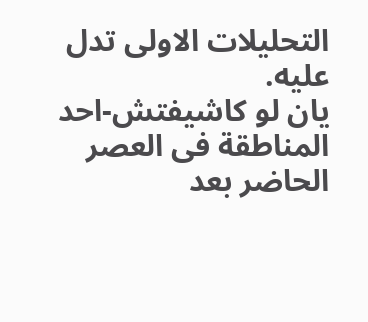التحليلات الاولى تدل عليه.
يان لو كاشيفتش-احد المناطقة فى العصر الحاضر بعد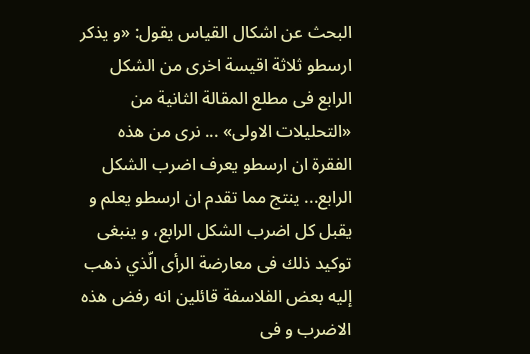البحث عن اشكال القياس يقول: «و يذكر ارسطو ثلاثة اقيسة اخرى من الشكل الرابع فى مطلع المقالة الثانية من «التحليلات الاولى» ... نرى من هذه الفقرة ان ارسطو يعرف اضرب الشكل الرابع... ينتج مما تقدم ان ارسطو يعلم و يقبل كل اضرب الشكل الرابع، و ينبغى توكيد ذلك فى معارضة الرأى الّذي ذهب إليه بعض الفلاسفة قائلين انه رفض هذه الاضرب و فى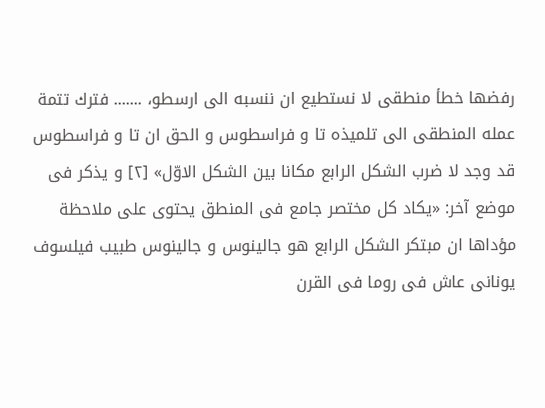رفضها خطأ منطقى لا نستطيع ان ننسبه الى ارسطو، ....... فترك تتمة عمله المنطقى الى تلميذه تا و فراسطوس و الحق ان تا و فراسطوس قد وجد لا ضرب الشكل الرابع مكانا بين الشكل الاوّل» [٢] و يذكر فى موضع آخر: «يكاد كل مختصر جامع فى المنطق يحتوى على ملاحظة مؤداها ان مبتكر الشكل الرابع هو جالينوس و جالينوس طبيب فيلسوف يونانى عاش فى روما فى القرن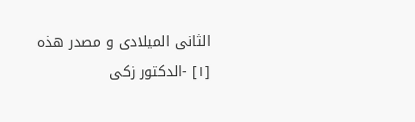الثانى الميلادى و مصدر هذه
[١] -الدكتور زكى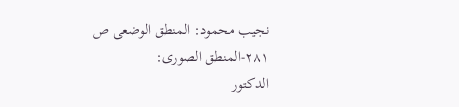نجيب محمود: المنطق الوضعى ص ٢٨١-المنطق الصورى:
الدكتور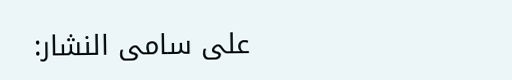على سامى النشار: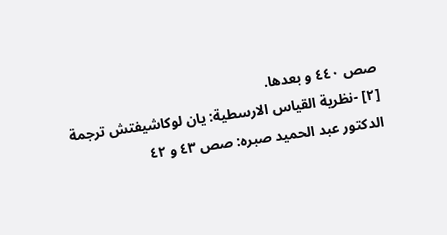صص ٤٤٠ و بعدها.
[٢] -نظرية القياس الارسطية: يان لوكاشيفتش ترجمة الدكتور عبد الحميد صبره: صص ٤٣ و ٤٢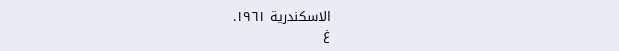الاسكندرية ١٩٦١.
غ